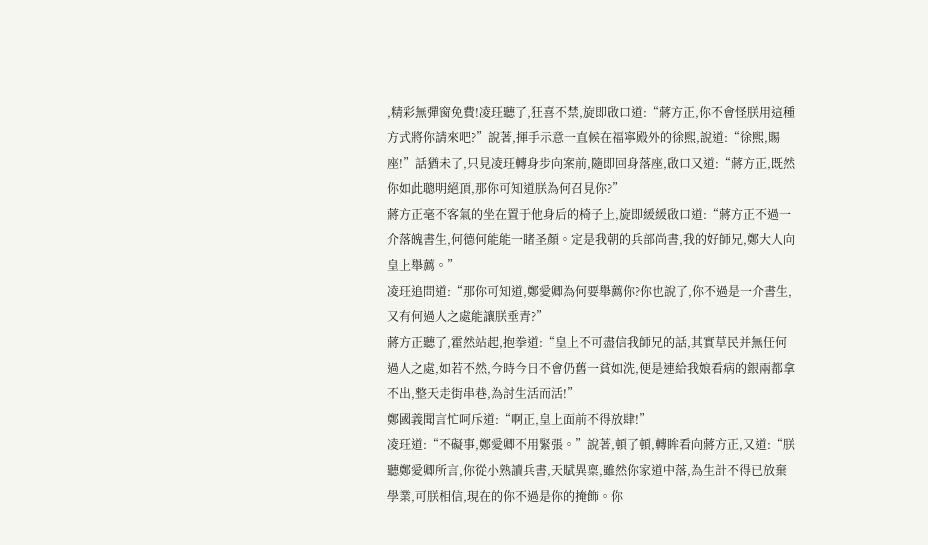,精彩無彈窗免費!凌玨聽了,狂喜不禁,旋即啟口道:“蔣方正,你不會怪朕用這種方式將你請來吧?”說著,揮手示意一直候在福寧殿外的徐熙,說道:“徐熙,賜座!”話猶未了,只見凌玨轉身步向案前,隨即回身落座,啟口又道:“蔣方正,既然你如此聰明絕頂,那你可知道朕為何召見你?”
蔣方正毫不客氣的坐在置于他身后的椅子上,旋即緩緩啟口道:“蔣方正不過一介落魄書生,何德何能能一睹圣顏。定是我朝的兵部尚書,我的好師兄,鄭大人向皇上舉薦。”
凌玨追問道:“那你可知道,鄭愛卿為何要舉薦你?你也說了,你不過是一介書生,又有何過人之處能讓朕垂青?”
蔣方正聽了,霍然站起,抱拳道:“皇上不可盡信我師兄的話,其實草民并無任何過人之處,如若不然,今時今日不會仍舊一貧如洗,便是連給我娘看病的銀兩都拿不出,整天走街串巷,為討生活而活!”
鄭國義聞言忙呵斥道:“啊正,皇上面前不得放肆!”
凌玨道:“不礙事,鄭愛卿不用緊張。”說著,頓了頓,轉眸看向蔣方正,又道:“朕聽鄭愛卿所言,你從小熟讀兵書,天賦異稟,雖然你家道中落,為生計不得已放棄學業,可朕相信,現在的你不過是你的掩飾。你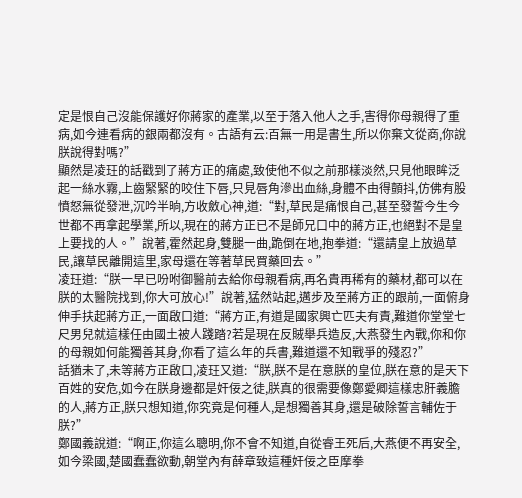定是恨自己沒能保護好你蔣家的產業,以至于落入他人之手,害得你母親得了重病,如今連看病的銀兩都沒有。古語有云:百無一用是書生,所以你棄文從商,你說朕說得對嗎?”
顯然是凌玨的話戳到了蔣方正的痛處,致使他不似之前那樣淡然,只見他眼眸泛起一絲水霧,上齒緊緊的咬住下唇,只見唇角滲出血絲,身體不由得顫抖,仿佛有股憤怒無從發泄,沉吟半晌,方收斂心神,道:“對,草民是痛恨自己,甚至發誓今生今世都不再拿起學業,所以,現在的蔣方正已不是師兄口中的蔣方正,也絕對不是皇上要找的人。”說著,霍然起身,雙腿一曲,跪倒在地,抱拳道:“還請皇上放過草民,讓草民離開這里,家母還在等著草民買藥回去。”
凌玨道:“朕一早已吩咐御醫前去給你母親看病,再名貴再稀有的藥材,都可以在朕的太醫院找到,你大可放心!”說著,猛然站起,邁步及至蔣方正的跟前,一面俯身伸手扶起蔣方正,一面啟口道:“蔣方正,有道是國家興亡匹夫有責,難道你堂堂七尺男兒就這樣任由國土被人踐踏?若是現在反賊舉兵造反,大燕發生內戰,你和你的母親如何能獨善其身,你看了這么年的兵書,難道還不知戰爭的殘忍?”
話猶未了,未等蔣方正啟口,凌玨又道:“朕,朕不是在意朕的皇位,朕在意的是天下百姓的安危,如今在朕身邊都是奸佞之徒,朕真的很需要像鄭愛卿這樣忠肝義膽的人,蔣方正,朕只想知道,你究竟是何種人,是想獨善其身,還是破除誓言輔佐于朕?”
鄭國義說道:“啊正,你這么聰明,你不會不知道,自從睿王死后,大燕便不再安全,如今梁國,楚國蠢蠢欲動,朝堂內有薛章致這種奸佞之臣摩拳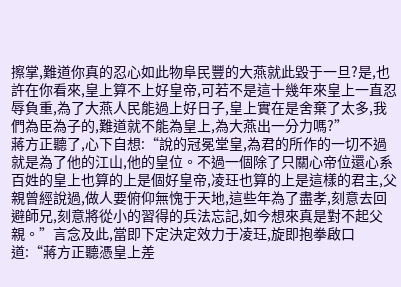擦掌,難道你真的忍心如此物阜民豐的大燕就此毀于一旦?是,也許在你看來,皇上算不上好皇帝,可若不是這十幾年來皇上一直忍辱負重,為了大燕人民能過上好日子,皇上實在是舍棄了太多,我們為臣為子的,難道就不能為皇上,為大燕出一分力嗎?”
蔣方正聽了,心下自想:“說的冠冕堂皇,為君的所作的一切不過就是為了他的江山,他的皇位。不過一個除了只關心帝位還心系百姓的皇上也算的上是個好皇帝,凌玨也算的上是這樣的君主,父親曾經說過,做人要俯仰無愧于天地,這些年為了盡孝,刻意去回避師兄,刻意將從小的習得的兵法忘記,如今想來真是對不起父親。”言念及此,當即下定決定效力于凌玨,旋即抱拳啟口道:“蔣方正聽憑皇上差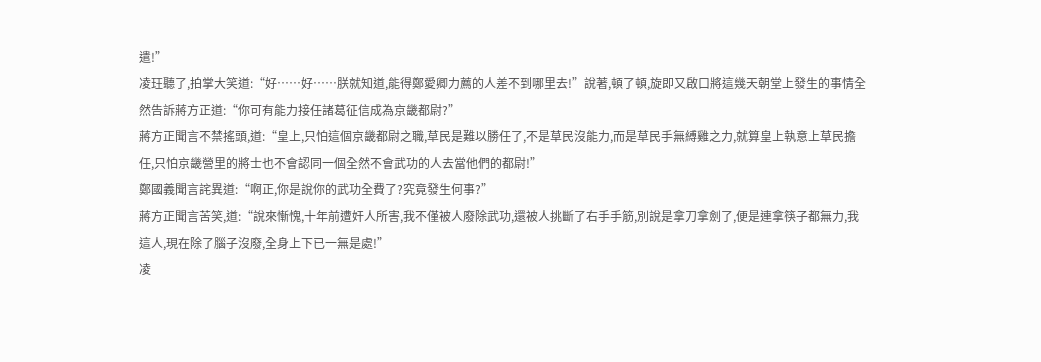遣!”
凌玨聽了,拍掌大笑道:“好……好……朕就知道,能得鄭愛卿力薦的人差不到哪里去!”說著,頓了頓,旋即又啟口將這幾天朝堂上發生的事情全然告訴蔣方正道:“你可有能力接任諸葛征信成為京畿都尉?”
蔣方正聞言不禁搖頭,道:“皇上,只怕這個京畿都尉之職,草民是難以勝任了,不是草民沒能力,而是草民手無縛雞之力,就算皇上執意上草民擔任,只怕京畿營里的將士也不會認同一個全然不會武功的人去當他們的都尉!”
鄭國義聞言詫異道:“啊正,你是說你的武功全費了?究竟發生何事?”
蔣方正聞言苦笑,道:“說來慚愧,十年前遭奸人所害,我不僅被人廢除武功,還被人挑斷了右手手筋,別說是拿刀拿劍了,便是連拿筷子都無力,我這人,現在除了腦子沒廢,全身上下已一無是處!”
凌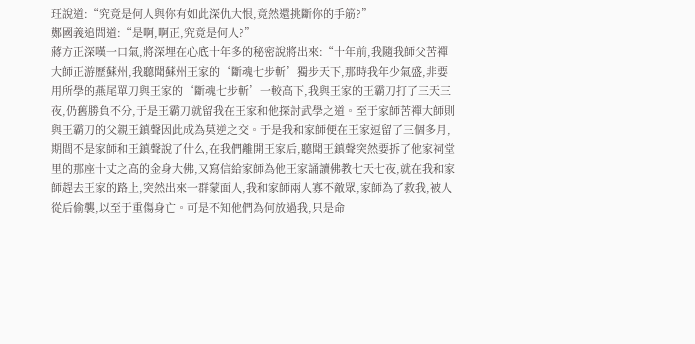玨說道:“究竟是何人與你有如此深仇大恨,竟然還挑斷你的手筋?”
鄭國義追問道:“是啊,啊正,究竟是何人?”
蔣方正深嘆一口氣,將深埋在心底十年多的秘密說將出來:“十年前,我隨我師父苦禪大師正游歷蘇州,我聽聞蘇州王家的‘斷魂七步斬’獨步天下,那時我年少氣盛,非要用所學的燕尾單刀與王家的‘斷魂七步斬’一較高下,我與王家的王霸刀打了三天三夜,仍舊勝負不分,于是王霸刀就留我在王家和他探討武學之道。至于家師苦禪大師則與王霸刀的父親王鎮聲因此成為莫逆之交。于是我和家師便在王家逗留了三個多月,期間不是家師和王鎮聲說了什么,在我們離開王家后,聽聞王鎮聲突然要拆了他家祠堂里的那座十丈之高的金身大佛,又寫信給家師為他王家誦讀佛教七天七夜,就在我和家師趕去王家的路上,突然出來一群蒙面人,我和家師兩人寡不敵眾,家師為了救我,被人從后偷襲,以至于重傷身亡。可是不知他們為何放過我,只是命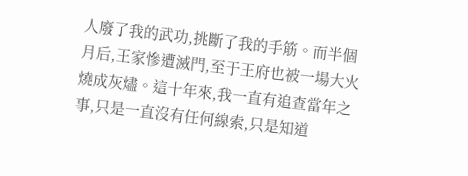人廢了我的武功,挑斷了我的手筋。而半個月后,王家慘遭滅門,至于王府也被一場大火燒成灰燼。這十年來,我一直有追查當年之事,只是一直沒有任何線索,只是知道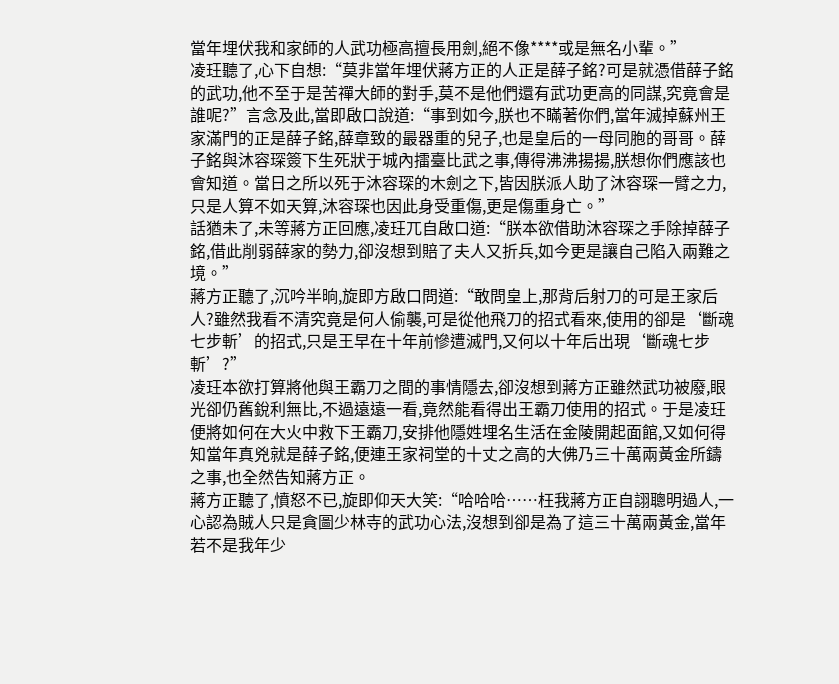當年埋伏我和家師的人武功極高擅長用劍,絕不像****或是無名小輩。”
凌玨聽了,心下自想:“莫非當年埋伏蔣方正的人正是薛子銘?可是就憑借薛子銘的武功,他不至于是苦禪大師的對手,莫不是他們還有武功更高的同謀,究竟會是誰呢?”言念及此,當即啟口說道:“事到如今,朕也不瞞著你們,當年滅掉蘇州王家滿門的正是薛子銘,薛章致的最器重的兒子,也是皇后的一母同胞的哥哥。薛子銘與沐容琛簽下生死狀于城內擂臺比武之事,傳得沸沸揚揚,朕想你們應該也會知道。當日之所以死于沐容琛的木劍之下,皆因朕派人助了沐容琛一臂之力,只是人算不如天算,沐容琛也因此身受重傷,更是傷重身亡。”
話猶未了,未等蔣方正回應,凌玨兀自啟口道:“朕本欲借助沐容琛之手除掉薛子銘,借此削弱薛家的勢力,卻沒想到賠了夫人又折兵,如今更是讓自己陷入兩難之境。”
蔣方正聽了,沉吟半晌,旋即方啟口問道:“敢問皇上,那背后射刀的可是王家后人?雖然我看不清究竟是何人偷襲,可是從他飛刀的招式看來,使用的卻是‘斷魂七步斬’的招式,只是王早在十年前慘遭滅門,又何以十年后出現‘斷魂七步斬’?”
凌玨本欲打算將他與王霸刀之間的事情隱去,卻沒想到蔣方正雖然武功被廢,眼光卻仍舊銳利無比,不過遠遠一看,竟然能看得出王霸刀使用的招式。于是凌玨便將如何在大火中救下王霸刀,安排他隱姓埋名生活在金陵開起面館,又如何得知當年真兇就是薛子銘,便連王家祠堂的十丈之高的大佛乃三十萬兩黃金所鑄之事,也全然告知蔣方正。
蔣方正聽了,憤怒不已,旋即仰天大笑:“哈哈哈……枉我蔣方正自詡聰明過人,一心認為賊人只是貪圖少林寺的武功心法,沒想到卻是為了這三十萬兩黃金,當年若不是我年少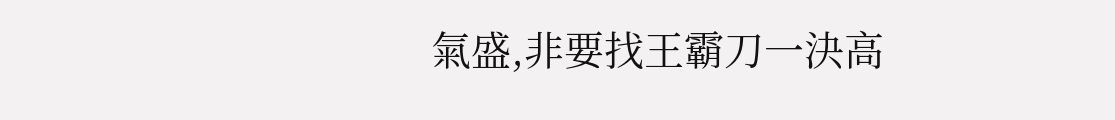氣盛,非要找王霸刀一決高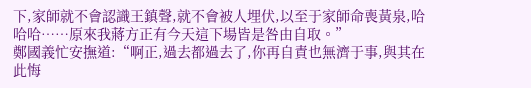下,家師就不會認識王鎮聲,就不會被人埋伏,以至于家師命喪黃泉,哈哈哈……原來我蔣方正有今天這下場皆是咎由自取。”
鄭國義忙安撫道:“啊正,過去都過去了,你再自責也無濟于事,與其在此悔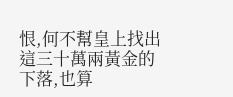恨,何不幫皇上找出這三十萬兩黃金的下落,也算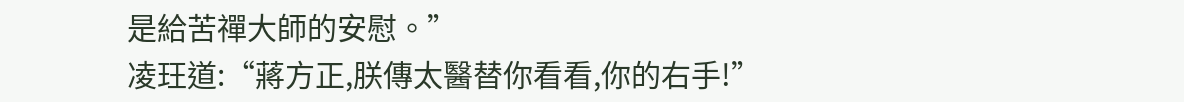是給苦禪大師的安慰。”
凌玨道:“蔣方正,朕傳太醫替你看看,你的右手!”